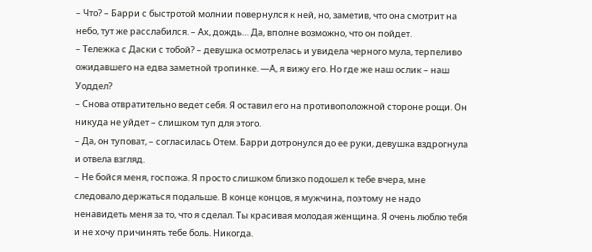– Что? – Барри с быстротой молнии повернулся к ней, но, заметив, что она смотрит на небо, тут же расслабился. – Ах, дождь… Да, вполне возможно, что он пойдет.
– Тележка с Даски с тобой? – девушка осмотрелась и увидела черного мула, терпеливо ожидавшего на едва заметной тропинке. —А, я вижу его. Но где же наш ослик – наш Уоддел?
– Снова отвратительно ведет себя. Я оставил его на противоположной стороне рощи. Он никуда не уйдет – слишком туп для этого.
– Да, он туповат, – согласилась Отем. Барри дотронулся до ее руки, девушка вздрогнула и отвела взгляд.
– Не бойся меня, госпожа. Я просто слишком близко подошел к тебе вчера, мне следовало держаться подальше. В конце концов, я мужчина, поэтому не надо ненавидеть меня за то, что я сделал. Ты красивая молодая женщина. Я очень люблю тебя и не хочу причинять тебе боль. Никогда.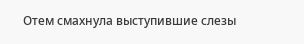Отем смахнула выступившие слезы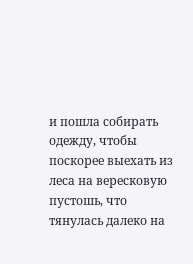и пошла собирать одежду, чтобы поскорее выехать из леса на вересковую пустошь, что тянулась далеко на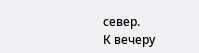север.
К вечеру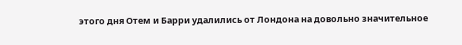этого дня Отем и Барри удалились от Лондона на довольно значительное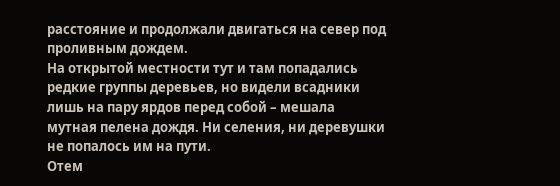расстояние и продолжали двигаться на север под проливным дождем.
На открытой местности тут и там попадались редкие группы деревьев, но видели всадники лишь на пару ярдов перед собой – мешала мутная пелена дождя. Ни селения, ни деревушки не попалось им на пути.
Отем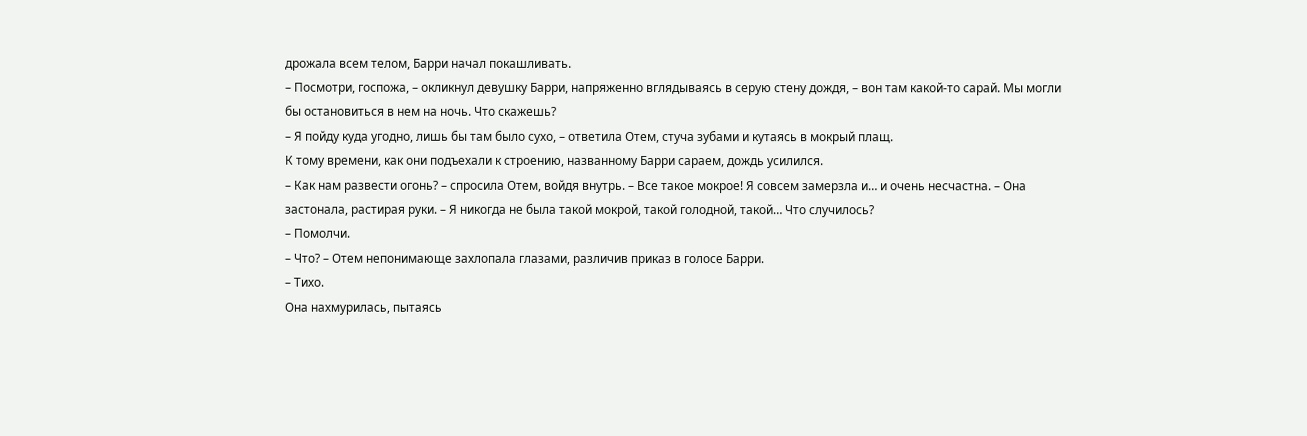дрожала всем телом, Барри начал покашливать.
– Посмотри, госпожа, – окликнул девушку Барри, напряженно вглядываясь в серую стену дождя, – вон там какой-то сарай. Мы могли бы остановиться в нем на ночь. Что скажешь?
– Я пойду куда угодно, лишь бы там было сухо, – ответила Отем, стуча зубами и кутаясь в мокрый плащ.
К тому времени, как они подъехали к строению, названному Барри сараем, дождь усилился.
– Как нам развести огонь? – спросила Отем, войдя внутрь. – Все такое мокрое! Я совсем замерзла и… и очень несчастна. – Она застонала, растирая руки. – Я никогда не была такой мокрой, такой голодной, такой… Что случилось?
– Помолчи.
– Что? – Отем непонимающе захлопала глазами, различив приказ в голосе Барри.
– Тихо.
Она нахмурилась, пытаясь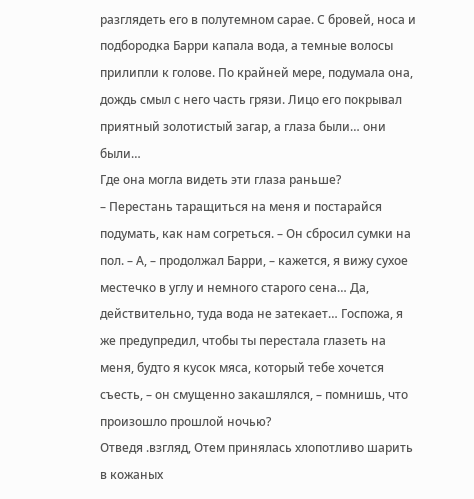разглядеть его в полутемном сарае. С бровей, носа и подбородка Барри капала вода, а темные волосы прилипли к голове. По крайней мере, подумала она, дождь смыл с него часть грязи. Лицо его покрывал приятный золотистый загар, а глаза были… они были…
Где она могла видеть эти глаза раньше?
– Перестань таращиться на меня и постарайся подумать, как нам согреться. – Он сбросил сумки на пол. – А, – продолжал Барри, – кажется, я вижу сухое местечко в углу и немного старого сена… Да, действительно, туда вода не затекает… Госпожа, я же предупредил, чтобы ты перестала глазеть на меня, будто я кусок мяса, который тебе хочется съесть, – он смущенно закашлялся, – помнишь, что произошло прошлой ночью?
Отведя .взгляд, Отем принялась хлопотливо шарить в кожаных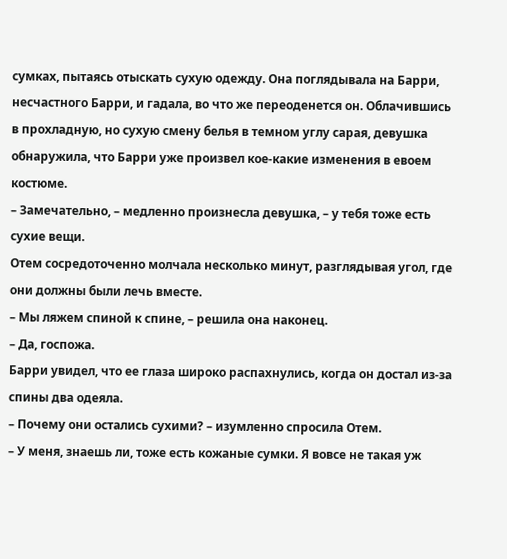сумках, пытаясь отыскать сухую одежду. Она поглядывала на Барри, несчастного Барри, и гадала, во что же переоденется он. Облачившись в прохладную, но сухую смену белья в темном углу сарая, девушка обнаружила, что Барри уже произвел кое-какие изменения в евоем костюме.
– Замечательно, – медленно произнесла девушка, – у тебя тоже есть сухие вещи.
Отем сосредоточенно молчала несколько минут, разглядывая угол, где они должны были лечь вместе.
– Мы ляжем спиной к спине, – решила она наконец.
– Да, госпожа.
Барри увидел, что ее глаза широко распахнулись, когда он достал из-за спины два одеяла.
– Почему они остались сухими? – изумленно спросила Отем.
– У меня, знаешь ли, тоже есть кожаные сумки. Я вовсе не такая уж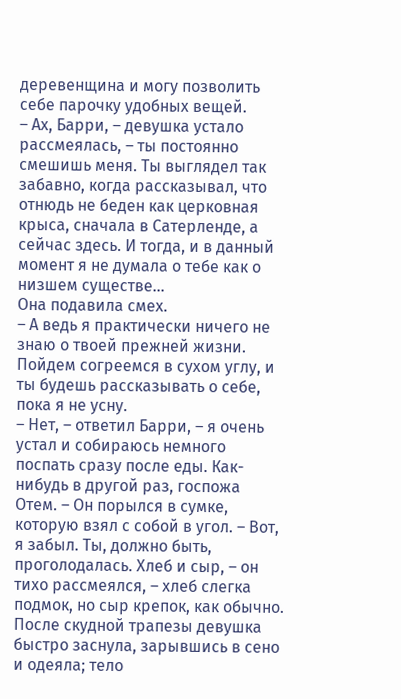деревенщина и могу позволить себе парочку удобных вещей.
– Ах, Барри, – девушка устало рассмеялась, – ты постоянно смешишь меня. Ты выглядел так забавно, когда рассказывал, что отнюдь не беден как церковная крыса, сначала в Сатерленде, а сейчас здесь. И тогда, и в данный момент я не думала о тебе как о низшем существе…
Она подавила смех.
– А ведь я практически ничего не знаю о твоей прежней жизни. Пойдем согреемся в сухом углу, и ты будешь рассказывать о себе, пока я не усну.
– Нет, – ответил Барри, – я очень устал и собираюсь немного поспать сразу после еды. Как-нибудь в другой раз, госпожа Отем. – Он порылся в сумке, которую взял с собой в угол. – Вот, я забыл. Ты, должно быть, проголодалась. Хлеб и сыр, – он тихо рассмеялся, – хлеб слегка подмок, но сыр крепок, как обычно.
После скудной трапезы девушка быстро заснула, зарывшись в сено и одеяла; тело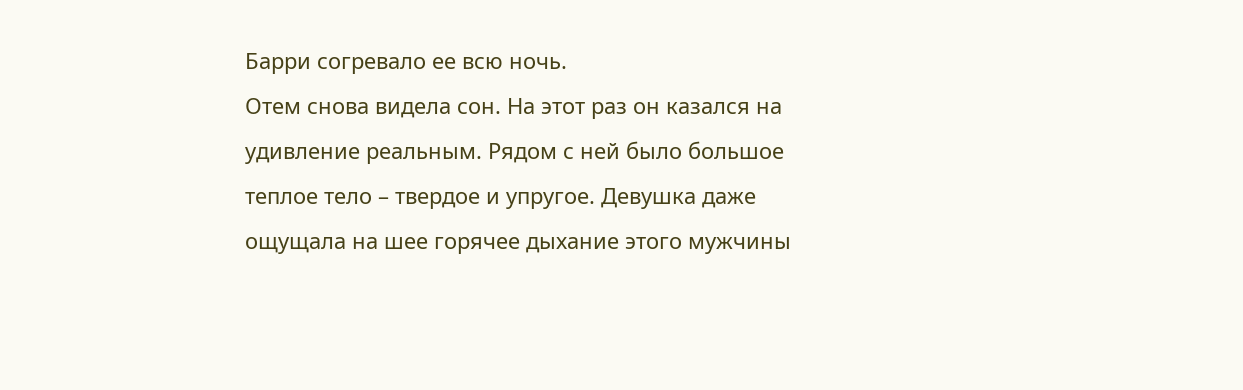Барри согревало ее всю ночь.
Отем снова видела сон. На этот раз он казался на удивление реальным. Рядом с ней было большое теплое тело – твердое и упругое. Девушка даже ощущала на шее горячее дыхание этого мужчины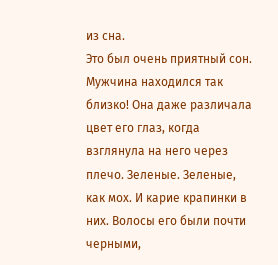из сна.
Это был очень приятный сон. Мужчина находился так близко! Она даже различала цвет его глаз, когда взглянула на него через плечо. Зеленые. Зеленые, как мох. И карие крапинки в них. Волосы его были почти черными,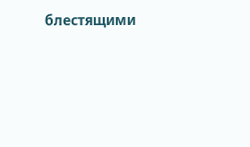блестящими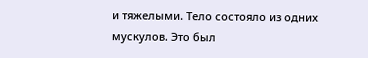и тяжелыми. Тело состояло из одних мускулов. Это был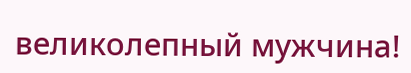великолепный мужчина!